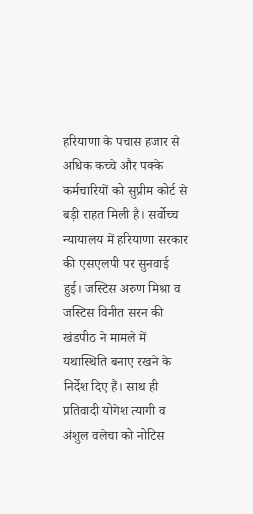हरियाणा के पचास हजार से अधिक कच्चे और पक्के कर्मचारियों को सुप्रीम कोर्ट से बड़ी राहत मिली है। सर्वोच्च न्यायालय में हरियाणा सरकार की एसएलपी पर सुनवाई हुई। जस्टिस अरुण मिश्रा व जस्टिस विनीत सरन की खंडपीठ ने मामले में यथास्थिति बनाए रखने के निर्देश दिए हैं। साथ ही प्रतिवादी योगेश त्यागी व अंशुल वलेचा को नोटिस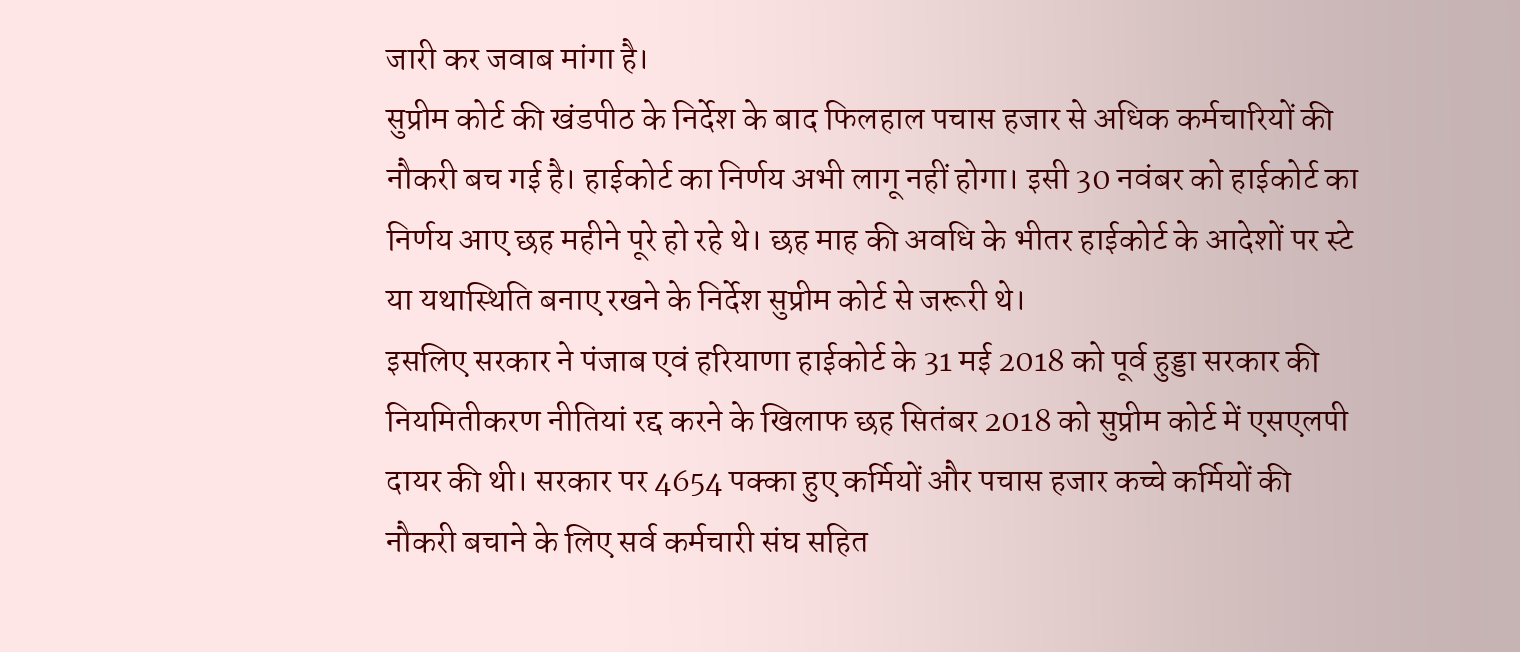जारी कर जवाब मांगा है।
सुप्रीम कोर्ट की खंडपीठ के निर्देश के बाद फिलहाल पचास हजार से अधिक कर्मचारियों की नौकरी बच गई है। हाईकोर्ट का निर्णय अभी लागू नहीं होगा। इसी 30 नवंबर को हाईकोर्ट का निर्णय आए छह महीने पूरे हो रहे थे। छह माह की अवधि के भीतर हाईकोर्ट के आदेशों पर स्टे या यथास्थिति बनाए रखने के निर्देश सुप्रीम कोर्ट से जरूरी थे।
इसलिए सरकार ने पंजाब एवं हरियाणा हाईकोर्ट के 31 मई 2018 को पूर्व हुड्डा सरकार की नियमितीकरण नीतियां रद्द करने के खिलाफ छह सितंबर 2018 को सुप्रीम कोर्ट में एसएलपी दायर की थी। सरकार पर 4654 पक्का हुए कर्मियों और पचास हजार कच्चे कर्मियों की नौकरी बचाने के लिए सर्व कर्मचारी संघ सहित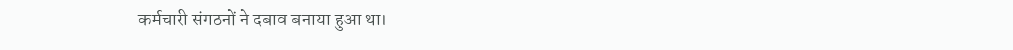कर्मचारी संगठनों ने दबाव बनाया हुआ था।